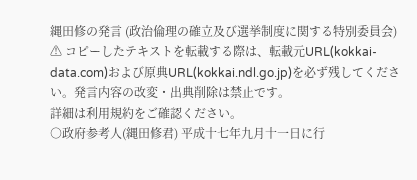縄田修の発言 (政治倫理の確立及び選挙制度に関する特別委員会)
⚠ コピーしたテキストを転載する際は、転載元URL(kokkai-data.com)および原典URL(kokkai.ndl.go.jp)を必ず残してください。発言内容の改変・出典削除は禁止です。
詳細は利用規約をご確認ください。
○政府参考人(縄田修君) 平成十七年九月十一日に行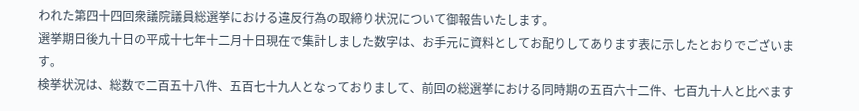われた第四十四回衆議院議員総選挙における違反行為の取締り状況について御報告いたします。
選挙期日後九十日の平成十七年十二月十日現在で集計しました数字は、お手元に資料としてお配りしてあります表に示したとおりでございます。
検挙状況は、総数で二百五十八件、五百七十九人となっておりまして、前回の総選挙における同時期の五百六十二件、七百九十人と比べます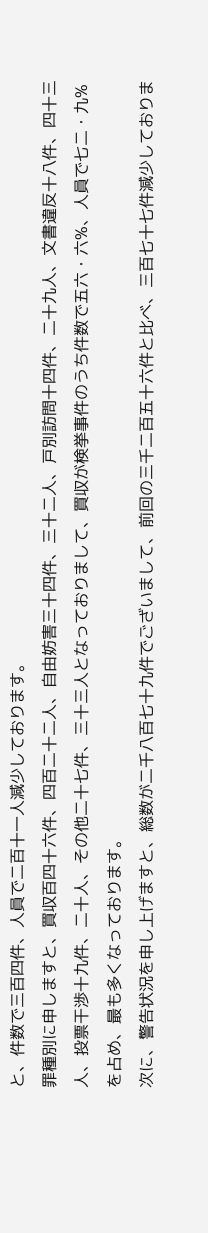と、件数で三百四件、人員で二百十一人減少しております。
罪種別に申しますと、買収百四十六件、四百二十二人、自由妨害三十四件、三十二人、戸別訪問十四件、二十九人、文書違反十八件、四十三人、投票干渉十九件、二十人、その他二十七件、三十三人となっておりまして、買収が検挙事件のうち件数で五六・六%、人員で七二・九%を占め、最も多くなっております。
次に、警告状況を申し上げますと、総数が二千八百七十九件でございまして、前回の三千二百五十六件と比べ、三百七十七件減少しておりま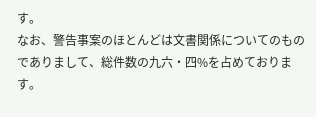す。
なお、警告事案のほとんどは文書関係についてのものでありまして、総件数の九六・四%を占めております。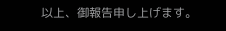以上、御報告申し上げます。